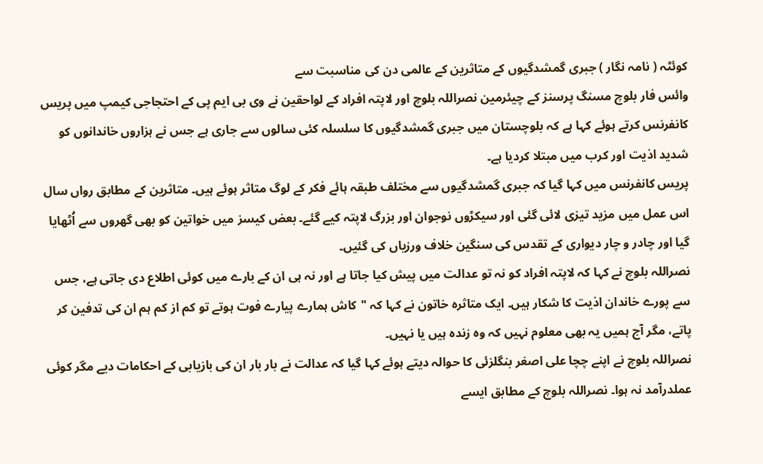کوئٹہ ( نامہ نگار ) جبری گمشدگیوں کے متاثرین کے عالمی دن کی مناسبت سے
وائس فار بلوچ مسنگ پرسنز کے چیئرمین نصراللہ بلوچ اور لاپتہ افراد کے لواحقین نے وی بی ایم پی کے احتجاجی کیمپ میں پریس کانفرنس کرتے ہوئے کہا ہے کہ بلوچستان میں جبری گمشدگیوں کا سلسلہ کئی سالوں سے جاری ہے جس نے ہزاروں خاندانوں کو شدید اذیت اور کرب میں مبتلا کردیا ہے۔
پریس کانفرنس میں کہا گیا کہ جبری گمشدگیوں سے مختلف طبقہ ہائے فکر کے لوگ متاثر ہوئے ہیں۔ متاثرین کے مطابق رواں سال اس عمل میں مزید تیزی لائی گئی اور سیکڑوں نوجوان اور بزرگ لاپتہ کیے گئے۔ بعض کیسز میں خواتین کو بھی گھروں سے اُٹھایا گیا اور چادر و چار دیواری کے تقدس کی سنگین خلاف ورزیاں کی گئیں۔
نصراللہ بلوچ نے کہا کہ لاپتہ افراد کو نہ تو عدالت میں پیش کیا جاتا ہے اور نہ ہی ان کے بارے میں کوئی اطلاع دی جاتی ہے، جس سے پورے خاندان اذیت کا شکار ہیں۔ ایک متاثرہ خاتون نے کہا کہ "کاش ہمارے پیارے فوت ہوتے تو کم از کم ہم ان کی تدفین کر پاتے، مگر آج ہمیں یہ بھی معلوم نہیں کہ وہ زندہ ہیں یا نہیں۔
نصراللہ بلوچ نے اپنے چچا علی اصغر بنگلزئی کا حوالہ دیتے ہوئے کہا گیا کہ عدالت نے بار بار ان کی بازیابی کے احکامات دیے مگر کوئی عملدرآمد نہ ہوا۔ نصراللہ بلوچ کے مطابق ایسے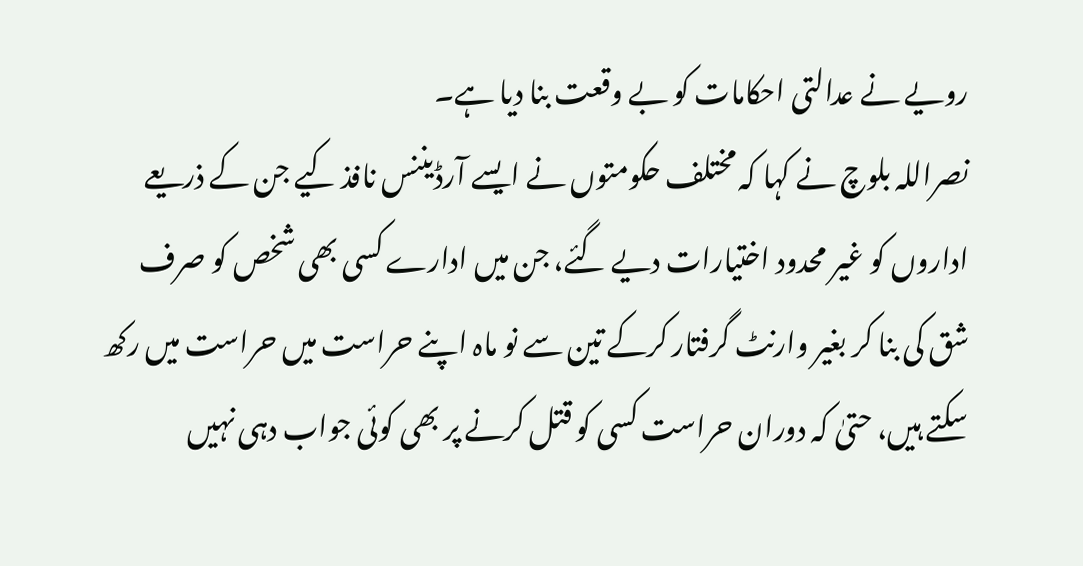رویے نے عدالتی احکامات کو بے وقعت بنا دیا ہے۔
نصراللہ بلوچ نے کہا کہ مختلف حکومتوں نے ایسے آرڈیننس نافذ کیے جن کے ذریعے اداروں کو غیر محدود اختیارات دیے گئے، جن میں ادارے کسی بھی شخص کو صرف شق کی بنا کر بغیر وارنٹ گرفتار کرکے تین سے نو ماہ اپنے حراست میں حراست میں رکھ سکتے ہیں، حتیٰ کہ دوران حراست کسی کو قتل کرنے پر بھی کوئی جواب دہی نہیں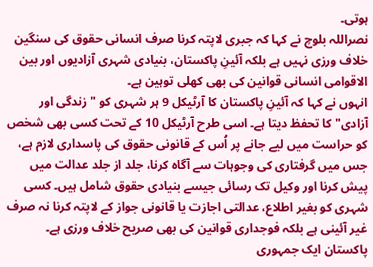ہوتی۔
نصراللہ بلوچ نے کہا کہ جبری لاپتہ کرنا صرف انسانی حقوق کی سنگین خلاف ورزی نہیں ہے بلکہ آئینِ پاکستان، بنیادی شہری آزادیوں اور بین الاقوامی انسانی قوانین کی بھی کھلی توہین ہے۔
انہوں نے کہا کہ آئینِ پاکستان کا آرٹیکل 9 ہر شہری کو "زندگی اور آزادی" کا تحفظ دیتا ہے۔ اسی طرح آرٹیکل 10 کے تحت کسی بھی شخص کو حراست میں لیے جانے پر اُس کے قانونی حقوق کی پاسداری لازم ہے، جس میں گرفتاری کی وجوہات سے آگاہ کرنا، جلد از جلد عدالت میں پیش کرنا اور وکیل تک رسائی جیسے بنیادی حقوق شامل ہیں۔ کسی شہری کو بغیر اطلاع، عدالتی اجازت یا قانونی جواز کے لاپتہ کرنا نہ صرف غیر آئینی ہے بلکہ فوجداری قوانین کی بھی صریح خلاف ورزی ہے۔
پاکستان ایک جمہوری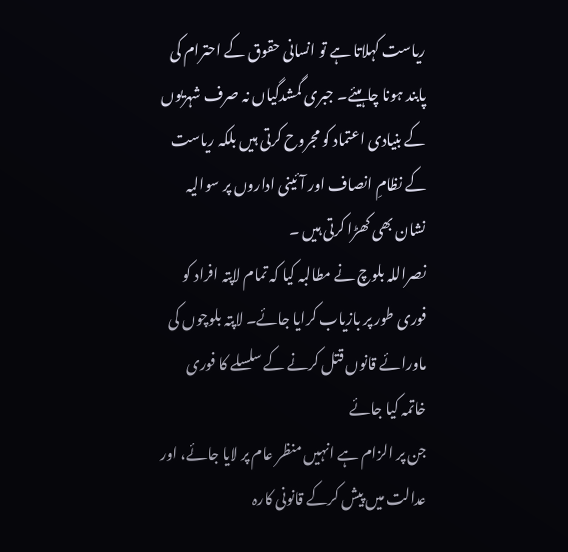ریاست کہلاتا ہے تو انسانی حقوق کے احترام کی پابند ہونا چاہیئے۔ جبری گمشدگیاں نہ صرف شہریوں کے بنیادی اعتماد کو مجروح کرتی ہیں بلکہ ریاست کے نظامِ انصاف اور آئینی اداروں پر سوالیہ نشان بھی کھڑا کرتی ہیں ۔
نصراللہ بلوچ نے مطالبہ کیا کہ تمام لاپتہ افراد کو فوری طور پر بازیاب کرایا جائے۔ لاپتہ بلوچوں کی ماورائے قانوں قتل کرنے کے سلسلے کا فوری خاتمہ کیا جائے
جن پر الزام ہے انہیں منظر عام پر لایا جائے، اور عدالت میں پیش کرکے قانونی کارہ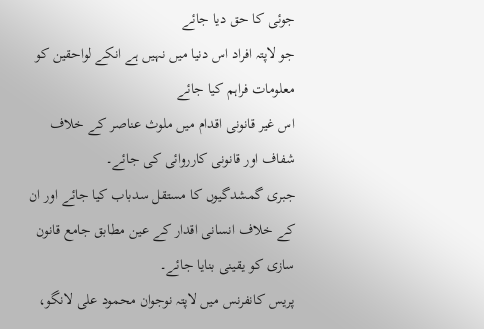جوئی کا حق دیا جائے
جو لاپتہ افراد اس دنیا میں نہیں ہے انکے لواحقین کو معلومات فراہم کیا جائے
اس غیر قانونی اقدام میں ملوث عناصر کے خلاف شفاف اور قانونی کارروائی کی جائے۔
جبری گمشدگیوں کا مستقل سدباب کیا جائے اور ان کے خلاف انسانی اقدار کے عین مطابق جامع قانون سازی کو یقینی بنایا جائے۔
پریس کانفرنس میں لاپتہ نوجوان محمود علی لانگو،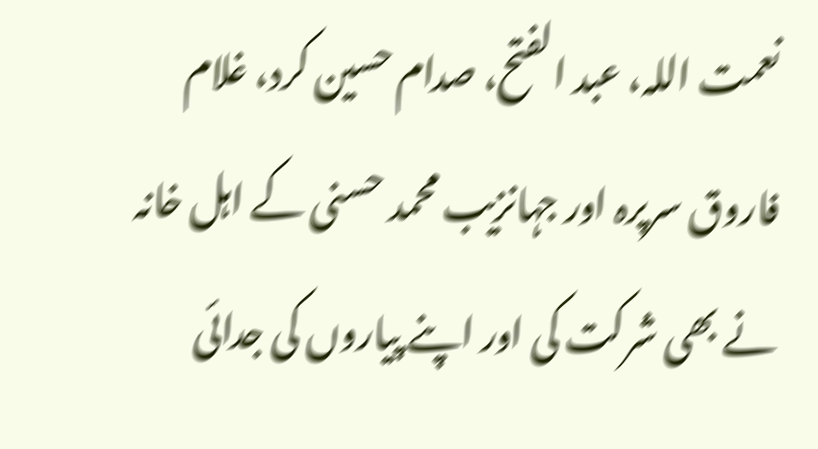نعمت اللہ، عبد الفتح، صدام حسین کرد، غلام فاروق سرپرہ اور جہانزیب محمد حسنی کے اہل خانہ نے بھی شرکت کی اور اپنے پیاروں کی جدائی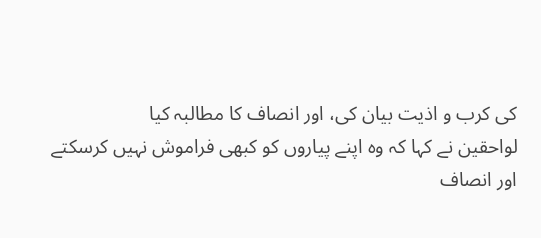کی کرب و اذیت بیان کی، اور انصاف کا مطالبہ کیا
لواحقین نے کہا کہ وہ اپنے پیاروں کو کبھی فراموش نہیں کرسکتے اور انصاف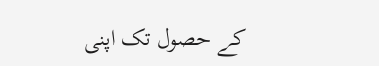کے حصول تک اپنی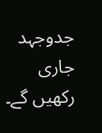جدوجہد جاری رکھیں گے۔